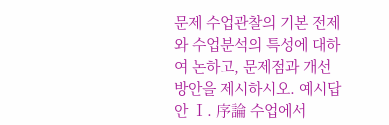문제 수업관찰의 기본 전제와 수업분석의 특성에 대하여 논하고, 문제점과 개선방안을 제시하시오. 예시답안 Ⅰ. 序論 수업에서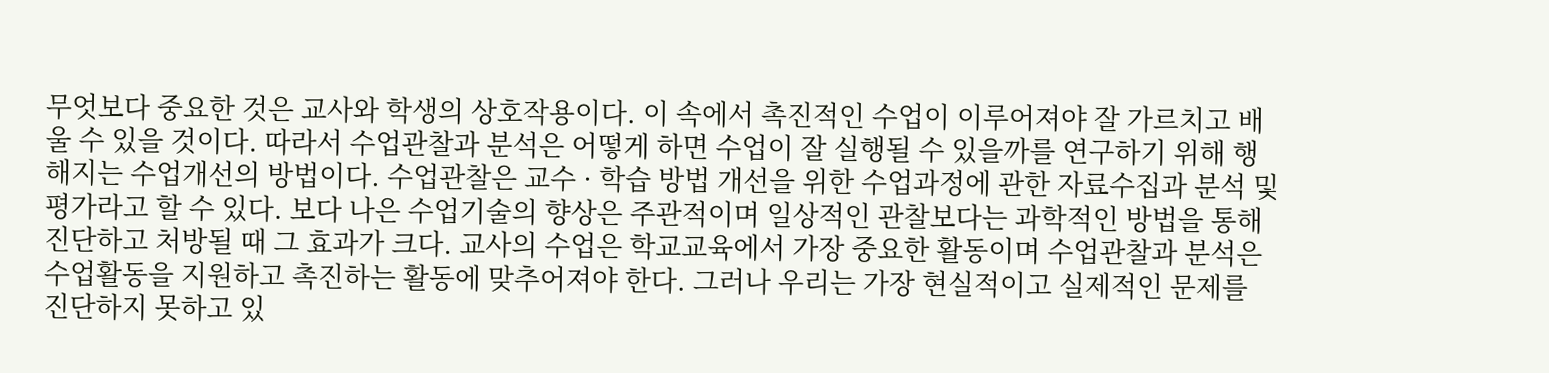무엇보다 중요한 것은 교사와 학생의 상호작용이다. 이 속에서 촉진적인 수업이 이루어져야 잘 가르치고 배울 수 있을 것이다. 따라서 수업관찰과 분석은 어떻게 하면 수업이 잘 실행될 수 있을까를 연구하기 위해 행해지는 수업개선의 방법이다. 수업관찰은 교수 · 학습 방법 개선을 위한 수업과정에 관한 자료수집과 분석 및 평가라고 할 수 있다. 보다 나은 수업기술의 향상은 주관적이며 일상적인 관찰보다는 과학적인 방법을 통해 진단하고 처방될 때 그 효과가 크다. 교사의 수업은 학교교육에서 가장 중요한 활동이며 수업관찰과 분석은 수업활동을 지원하고 촉진하는 활동에 맞추어져야 한다. 그러나 우리는 가장 현실적이고 실제적인 문제를 진단하지 못하고 있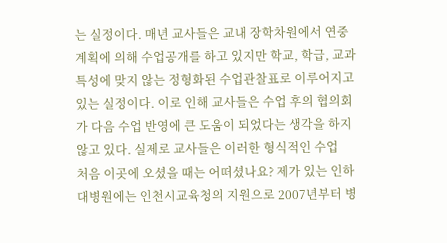는 실정이다. 매년 교사들은 교내 장학차원에서 연중계획에 의해 수업공개를 하고 있지만 학교, 학급, 교과 특성에 맞지 않는 정형화된 수업관찰표로 이루어지고 있는 실정이다. 이로 인해 교사들은 수업 후의 협의회가 다음 수업 반영에 큰 도움이 되었다는 생각을 하지 않고 있다. 실제로 교사들은 이러한 형식적인 수업
처음 이곳에 오셨을 때는 어떠셨나요? 제가 있는 인하대병원에는 인천시교육청의 지원으로 2007년부터 병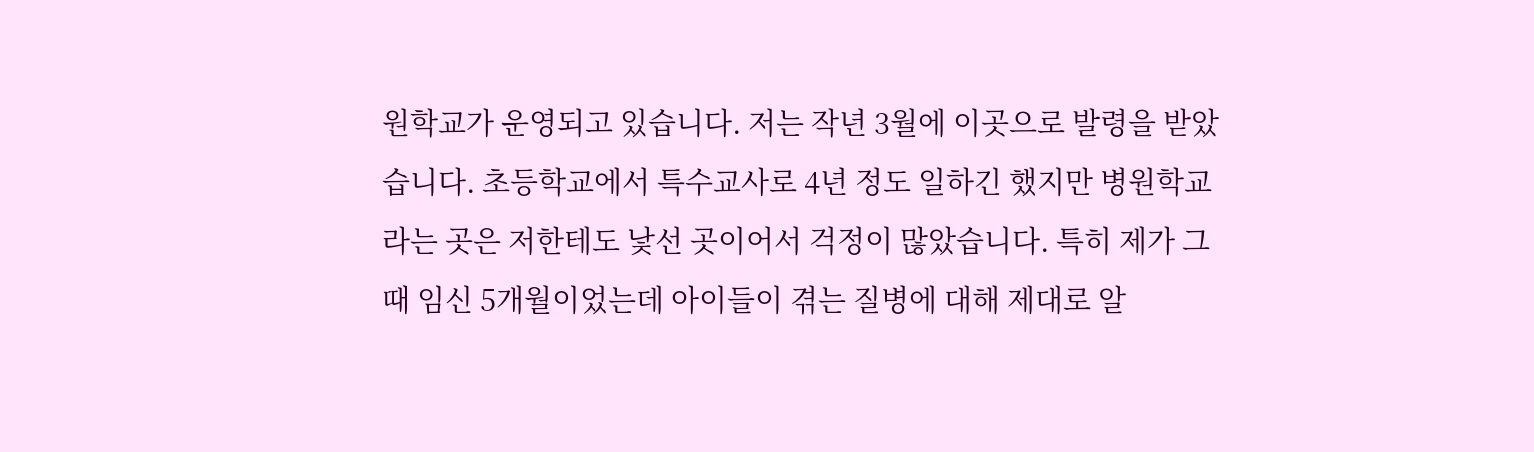원학교가 운영되고 있습니다. 저는 작년 3월에 이곳으로 발령을 받았습니다. 초등학교에서 특수교사로 4년 정도 일하긴 했지만 병원학교라는 곳은 저한테도 낯선 곳이어서 걱정이 많았습니다. 특히 제가 그때 임신 5개월이었는데 아이들이 겪는 질병에 대해 제대로 알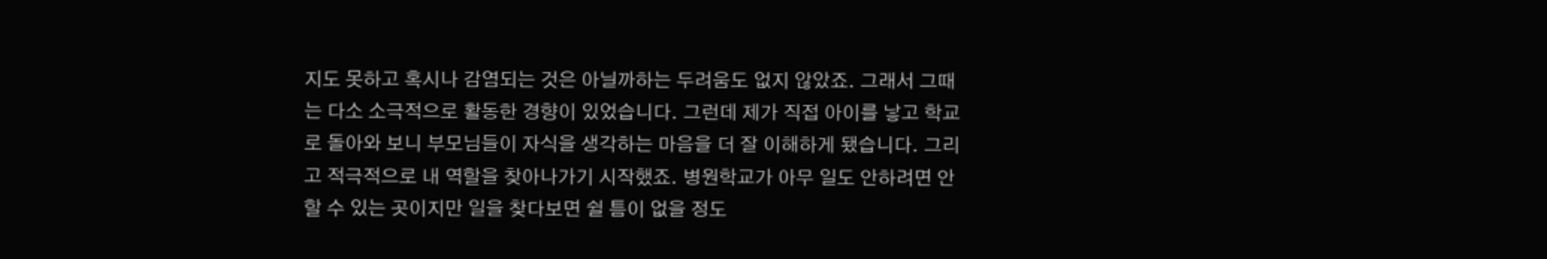지도 못하고 혹시나 감염되는 것은 아닐까하는 두려움도 없지 않았죠. 그래서 그때는 다소 소극적으로 활동한 경향이 있었습니다. 그런데 제가 직접 아이를 낳고 학교로 돌아와 보니 부모님들이 자식을 생각하는 마음을 더 잘 이해하게 됐습니다. 그리고 적극적으로 내 역할을 찾아나가기 시작했죠. 병원학교가 아무 일도 안하려면 안할 수 있는 곳이지만 일을 찾다보면 쉴 틈이 없을 정도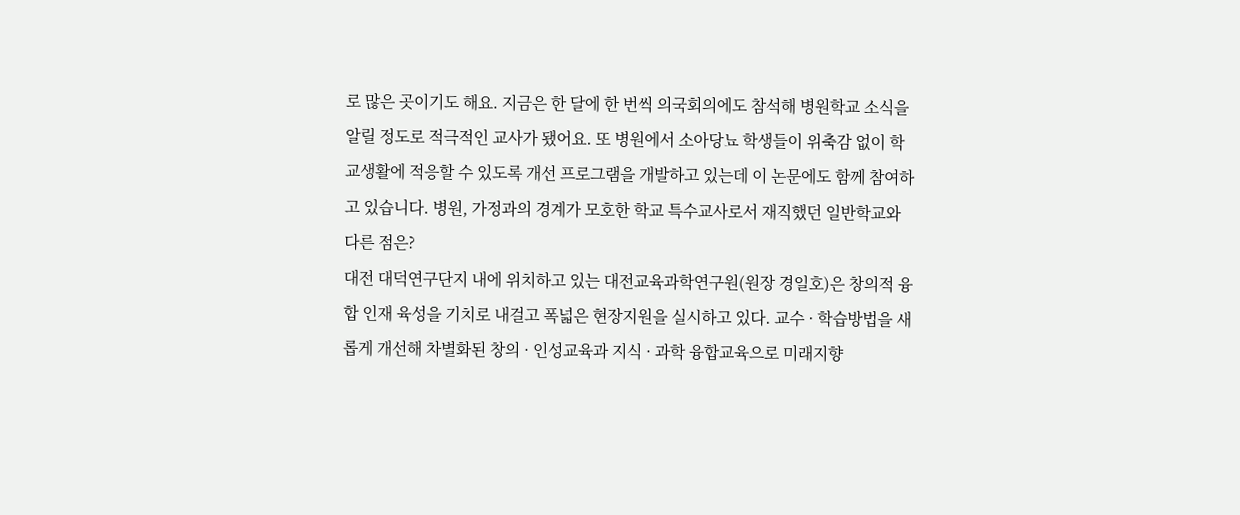로 많은 곳이기도 해요. 지금은 한 달에 한 번씩 의국회의에도 참석해 병원학교 소식을 알릴 정도로 적극적인 교사가 됐어요. 또 병원에서 소아당뇨 학생들이 위축감 없이 학교생활에 적응할 수 있도록 개선 프로그램을 개발하고 있는데 이 논문에도 함께 참여하고 있습니다. 병원, 가정과의 경계가 모호한 학교 특수교사로서 재직했던 일반학교와 다른 점은?
대전 대덕연구단지 내에 위치하고 있는 대전교육과학연구원(원장 경일호)은 창의적 융합 인재 육성을 기치로 내걸고 폭넓은 현장지원을 실시하고 있다. 교수 · 학습방법을 새롭게 개선해 차별화된 창의 · 인성교육과 지식 · 과학 융합교육으로 미래지향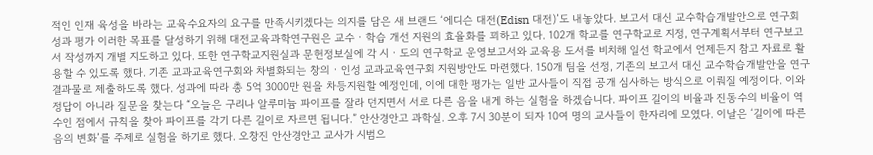적인 인재 육성을 바라는 교육수요자의 요구를 만족시키겠다는 의지를 담은 새 브랜드 ‘에디슨 대전(Edisn 대전)’도 내놓았다. 보고서 대신 교수학습개발안으로 연구회 성과 평가 이러한 목표를 달성하기 위해 대전교육과학연구원은 교수 · 학습 개선 지원의 효율화를 꾀하고 있다. 102개 학교를 연구학교로 지정, 연구계획서부터 연구보고서 작성까지 개별 지도하고 있다. 또한 연구학교지원실과 문헌정보실에 각 시 · 도의 연구학교 운영보고서와 교육용 도서를 비치해 일선 학교에서 언제든지 참고 자료로 활용할 수 있도록 했다. 기존 교과교육연구회와 차별화되는 창의 · 인성 교과교육연구회 지원방안도 마련했다. 150개 팀을 선정, 기존의 보고서 대신 교수학습개발안을 연구 결과물로 제출하도록 했다. 성과에 따라 총 5억 3000만 원을 차등지원할 예정인데, 이에 대한 평가는 일반 교사들이 직접 공개 심사하는 방식으로 이뤄질 예정이다. 이와
정답이 아니라 질문을 찾는다 “오늘은 구리나 알루미늄 파이프를 잘라 던지면서 서로 다른 음을 내게 하는 실험을 하겠습니다. 파이프 길이의 비율과 진동수의 비율이 역수인 점에서 규칙을 찾아 파이프를 각기 다른 길이로 자르면 됩니다.” 안산경안고 과학실. 오후 7시 30분이 되자 10여 명의 교사들이 한자리에 모였다. 이날은 ‘길이에 따른 음의 변화’를 주제로 실험을 하기로 했다. 오창진 안산경안고 교사가 시범으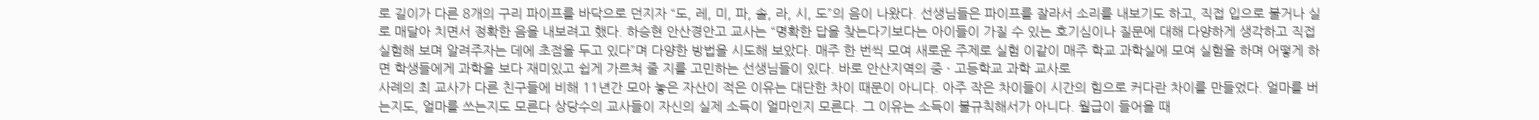로 길이가 다른 8개의 구리 파이프를 바닥으로 던지자 “도, 레, 미, 파, 솔, 라, 시, 도”의 음이 나왔다. 선생님들은 파이프를 잘라서 소리를 내보기도 하고, 직접 입으로 불거나 실로 매달아 치면서 정확한 음을 내보려고 했다. 하승현 안산경안고 교사는 “명확한 답을 찾는다기보다는 아이들이 가질 수 있는 호기심이나 질문에 대해 다양하게 생각하고 직접 실험해 보며 알려주자는 데에 초점을 두고 있다”며 다양한 방법을 시도해 보았다. 매주 한 번씩 모여 새로운 주제로 실험 이같이 매주 학교 과학실에 모여 실험을 하며 어떻게 하면 학생들에게 과학을 보다 재미있고 쉽게 가르쳐 줄 지를 고민하는 선생님들이 있다. 바로 안산지역의 중 · 고등학교 과학 교사로
사례의 최 교사가 다른 친구들에 비해 11년간 모아 놓은 자산이 적은 이유는 대단한 차이 때문이 아니다. 아주 작은 차이들이 시간의 힘으로 커다란 차이를 만들었다. 얼마를 버는지도, 얼마를 쓰는지도 모른다 상당수의 교사들이 자신의 실제 소득이 얼마인지 모른다. 그 이유는 소득이 불규칙해서가 아니다. 월급이 들어올 때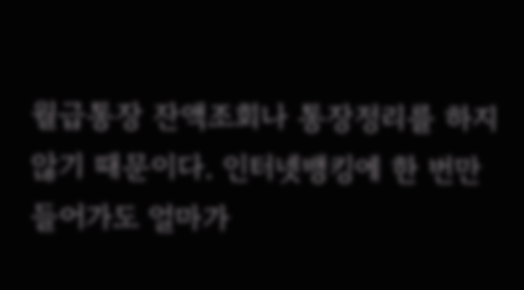월급통장 잔액조회나 통장정리를 하지 않기 때문이다. 인터넷뱅킹에 한 번만 들어가도 얼마가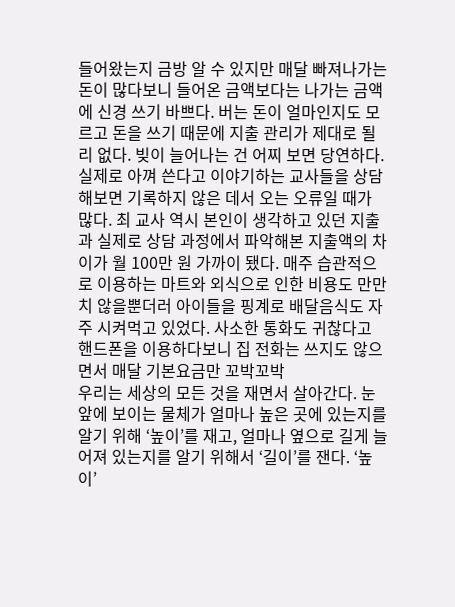들어왔는지 금방 알 수 있지만 매달 빠져나가는 돈이 많다보니 들어온 금액보다는 나가는 금액에 신경 쓰기 바쁘다. 버는 돈이 얼마인지도 모르고 돈을 쓰기 때문에 지출 관리가 제대로 될 리 없다. 빚이 늘어나는 건 어찌 보면 당연하다. 실제로 아껴 쓴다고 이야기하는 교사들을 상담해보면 기록하지 않은 데서 오는 오류일 때가 많다. 최 교사 역시 본인이 생각하고 있던 지출과 실제로 상담 과정에서 파악해본 지출액의 차이가 월 100만 원 가까이 됐다. 매주 습관적으로 이용하는 마트와 외식으로 인한 비용도 만만치 않을뿐더러 아이들을 핑계로 배달음식도 자주 시켜먹고 있었다. 사소한 통화도 귀찮다고 핸드폰을 이용하다보니 집 전화는 쓰지도 않으면서 매달 기본요금만 꼬박꼬박
우리는 세상의 모든 것을 재면서 살아간다. 눈앞에 보이는 물체가 얼마나 높은 곳에 있는지를 알기 위해 ‘높이’를 재고, 얼마나 옆으로 길게 늘어져 있는지를 알기 위해서 ‘길이’를 잰다. ‘높이’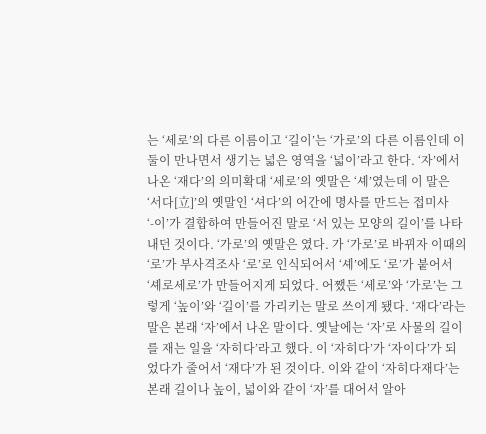는 ‘세로’의 다른 이름이고 ‘길이’는 ‘가로’의 다른 이름인데 이 둘이 만나면서 생기는 넓은 영역을 ‘넓이’라고 한다. ‘자’에서 나온 ‘재다’의 의미확대 ‘세로’의 옛말은 ‘셰’였는데 이 말은 ‘서다[立]’의 옛말인 ‘셔다’의 어간에 명사를 만드는 접미사 ‘-이’가 결합하여 만들어진 말로 ‘서 있는 모양의 길이’를 나타내던 것이다. ‘가로’의 옛말은 였다. 가 ‘가로’로 바뀌자 이때의 ‘로’가 부사격조사 ‘로’로 인식되어서 ‘셰’에도 ‘로’가 붙어서 ‘셰로세로’가 만들어지게 되었다. 어쨌든 ‘세로’와 ‘가로’는 그렇게 ‘높이’와 ‘길이’를 가리키는 말로 쓰이게 됐다. ‘재다’라는 말은 본래 ‘자’에서 나온 말이다. 옛날에는 ‘자’로 사물의 길이를 재는 일을 ‘자히다’라고 했다. 이 ‘자히다’가 ‘자이다’가 되었다가 줄어서 ‘재다’가 된 것이다. 이와 같이 ‘자히다재다’는 본래 길이나 높이, 넓이와 같이 ‘자’를 대어서 알아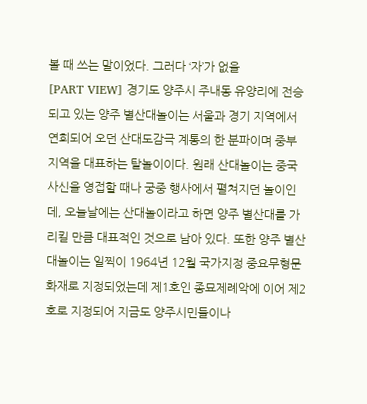볼 때 쓰는 말이었다. 그러다 ‘자’가 없을
[PART VIEW] 경기도 양주시 주내동 유양리에 전승되고 있는 양주 별산대놀이는 서울과 경기 지역에서 연희되어 오던 산대도감극 계통의 한 분파이며 중부 지역을 대표하는 탈놀이이다. 원래 산대놀이는 중국 사신을 영접할 때나 궁중 행사에서 펼쳐지던 놀이인데, 오늘날에는 산대놀이라고 하면 양주 별산대를 가리킬 만큼 대표적인 것으로 남아 있다. 또한 양주 별산대놀이는 일찍이 1964년 12월 국가지정 중요무형문화재로 지정되었는데 제1호인 종묘제례악에 이어 제2호로 지정되어 지금도 양주시민들이나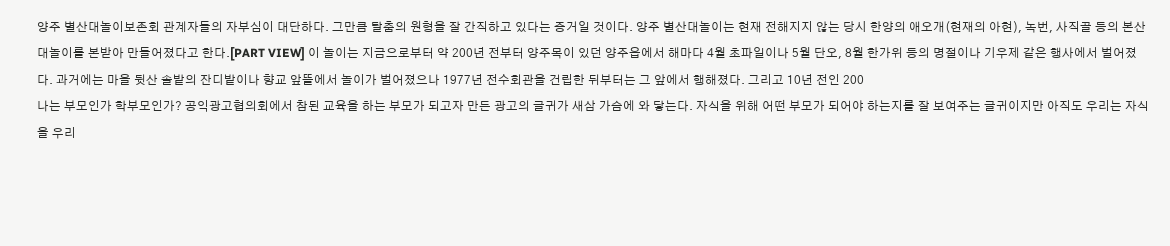양주 별산대놀이보존회 관계자들의 자부심이 대단하다. 그만큼 탈춤의 원형을 잘 간직하고 있다는 증거일 것이다. 양주 별산대놀이는 현재 전해지지 않는 당시 한양의 애오개(현재의 아현), 녹번, 사직골 등의 본산대놀이를 본받아 만들어졌다고 한다.[PART VIEW] 이 놀이는 지금으로부터 약 200년 전부터 양주목이 있던 양주읍에서 해마다 4월 초파일이나 5월 단오, 8월 한가위 등의 명절이나 기우제 같은 행사에서 벌어졌다. 과거에는 마을 뒷산 솔밭의 잔디밭이나 향교 앞뜰에서 놀이가 벌어졌으나 1977년 전수회관을 건립한 뒤부터는 그 앞에서 행해졌다. 그리고 10년 전인 200
나는 부모인가 학부모인가? 공익광고협의회에서 참된 교육을 하는 부모가 되고자 만든 광고의 글귀가 새삼 가슴에 와 닿는다. 자식을 위해 어떤 부모가 되어야 하는지를 잘 보여주는 글귀이지만 아직도 우리는 자식을 우리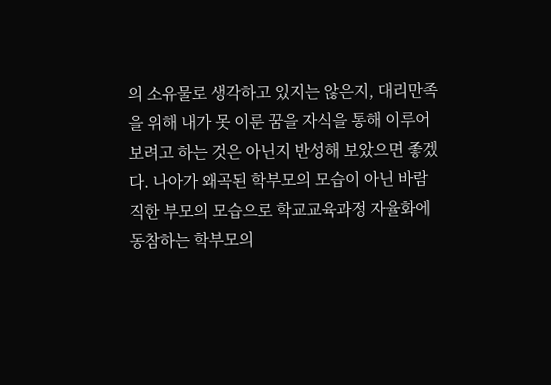의 소유물로 생각하고 있지는 않은지, 대리만족을 위해 내가 못 이룬 꿈을 자식을 통해 이루어보려고 하는 것은 아닌지 반성해 보았으면 좋겠다. 나아가 왜곡된 학부모의 모습이 아닌 바람직한 부모의 모습으로 학교교육과정 자율화에 동참하는 학부모의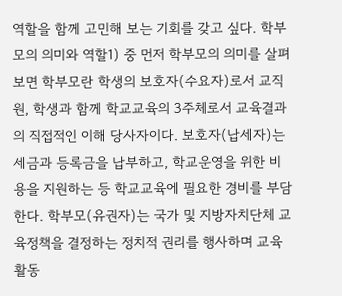역할을 함께 고민해 보는 기회를 갖고 싶다. 학부모의 의미와 역할1) 중 먼저 학부모의 의미를 살펴보면 학부모란 학생의 보호자(수요자)로서 교직원, 학생과 함께 학교교육의 3주체로서 교육결과의 직접적인 이해 당사자이다. 보호자(납세자)는 세금과 등록금을 납부하고, 학교운영을 위한 비용을 지원하는 등 학교교육에 필요한 경비를 부담한다. 학부모(유권자)는 국가 및 지방자치단체 교육정책을 결정하는 정치적 권리를 행사하며 교육활동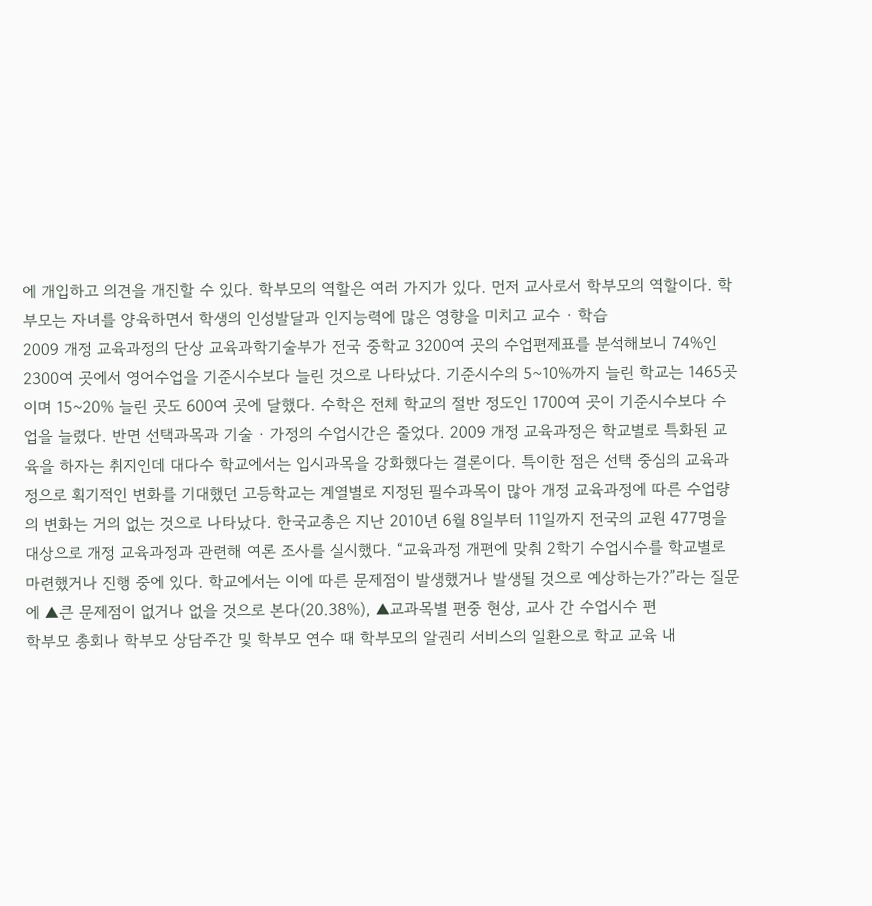에 개입하고 의견을 개진할 수 있다. 학부모의 역할은 여러 가지가 있다. 먼저 교사로서 학부모의 역할이다. 학부모는 자녀를 양육하면서 학생의 인성발달과 인지능력에 많은 영향을 미치고 교수 · 학습
2009 개정 교육과정의 단상 교육과학기술부가 전국 중학교 3200여 곳의 수업편제표를 분석해보니 74%인 2300여 곳에서 영어수업을 기준시수보다 늘린 것으로 나타났다. 기준시수의 5~10%까지 늘린 학교는 1465곳이며 15~20% 늘린 곳도 600여 곳에 달했다. 수학은 전체 학교의 절반 정도인 1700여 곳이 기준시수보다 수업을 늘렸다. 반면 선택과목과 기술 · 가정의 수업시간은 줄었다. 2009 개정 교육과정은 학교별로 특화된 교육을 하자는 취지인데 대다수 학교에서는 입시과목을 강화했다는 결론이다. 특이한 점은 선택 중심의 교육과정으로 획기적인 변화를 기대했던 고등학교는 계열별로 지정된 필수과목이 많아 개정 교육과정에 따른 수업량의 변화는 거의 없는 것으로 나타났다. 한국교총은 지난 2010년 6월 8일부터 11일까지 전국의 교원 477명을 대상으로 개정 교육과정과 관련해 여론 조사를 실시했다. “교육과정 개편에 맞춰 2학기 수업시수를 학교별로 마련했거나 진행 중에 있다. 학교에서는 이에 따른 문제점이 발생했거나 발생될 것으로 예상하는가?”라는 질문에 ▲큰 문제점이 없거나 없을 것으로 본다(20.38%), ▲교과목별 편중 현상, 교사 간 수업시수 편
학부모 총회나 학부모 상담주간 및 학부모 연수 때 학부모의 알권리 서비스의 일환으로 학교 교육 내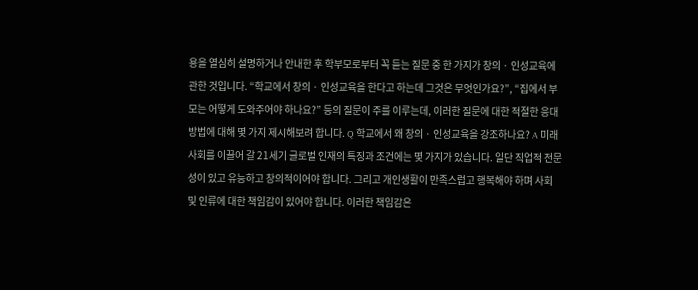용을 열심히 설명하거나 안내한 후 학부모로부터 꼭 듣는 질문 중 한 가지가 창의 · 인성교육에 관한 것입니다. “학교에서 창의 · 인성교육을 한다고 하는데 그것은 무엇인가요?”, “집에서 부모는 어떻게 도와주어야 하나요?” 등의 질문이 주를 이루는데, 이러한 질문에 대한 적절한 응대방법에 대해 몇 가지 제시해보려 합니다. Q 학교에서 왜 창의 · 인성교육을 강조하나요? A 미래 사회를 이끌어 갈 21세기 글로벌 인재의 특징과 조건에는 몇 가지가 있습니다. 일단 직업적 전문성이 있고 유능하고 창의적이어야 합니다. 그리고 개인생활이 만족스럽고 행복해야 하며 사회 및 인류에 대한 책임감이 있어야 합니다. 이러한 책임감은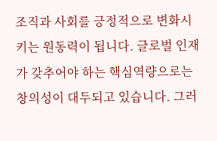조직과 사회를 긍정적으로 변화시키는 원동력이 됩니다. 글로벌 인재가 갖추어야 하는 핵심역량으로는 창의성이 대두되고 있습니다. 그러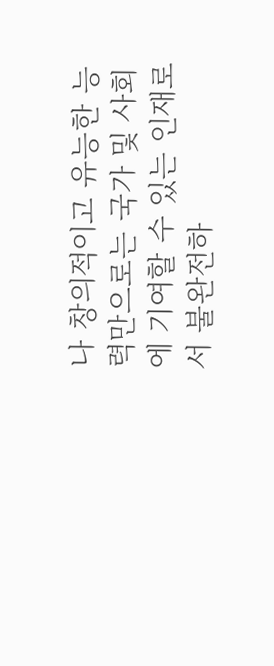나 창의적이고 유능한 능력만으로는 국가 및 사회에 기여할 수 있는 인재로서 불완전하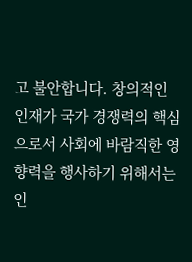고 불안합니다. 창의적인 인재가 국가 경쟁력의 핵심으로서 사회에 바람직한 영향력을 행사하기 위해서는 인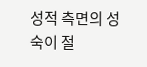성적 측면의 성숙이 절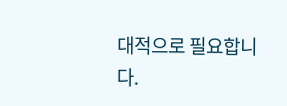대적으로 필요합니다.